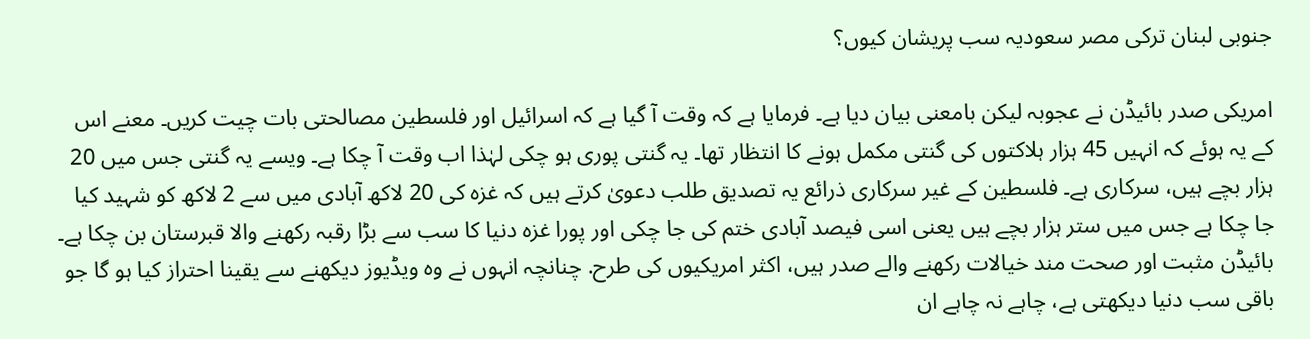جنوبی لبنان ترکی مصر سعودیہ سب پریشان کیوں؟

امریکی صدر بائیڈن نے عجوبہ لیکن بامعنی بیان دیا ہے۔ فرمایا ہے کہ وقت آ گیا ہے کہ اسرائیل اور فلسطین مصالحتی بات چیت کریں۔ معنے اس کے یہ ہوئے کہ انہیں 45 ہزار ہلاکتوں کی گنتی مکمل ہونے کا انتظار تھا۔ یہ گنتی پوری ہو چکی لہٰذا اب وقت آ چکا ہے۔ ویسے یہ گنتی جس میں 20 ہزار بچے ہیں، سرکاری ہے۔ فلسطین کے غیر سرکاری ذرائع یہ تصدیق طلب دعویٰ کرتے ہیں کہ غزہ کی 20 لاکھ آبادی میں سے 2 لاکھ کو شہید کیا جا چکا ہے جس میں ستر ہزار بچے ہیں یعنی اسی فیصد آبادی ختم کی جا چکی اور پورا غزہ دنیا کا سب سے بڑا رقبہ رکھنے والا قبرستان بن چکا ہے۔ بائیڈن مثبت اور صحت مند خیالات رکھنے والے صدر ہیں، اکثر امریکیوں کی طرح. چنانچہ انہوں نے وہ ویڈیوز دیکھنے سے یقینا احتراز کیا ہو گا جو باقی سب دنیا دیکھتی ہے، چاہے نہ چاہے ان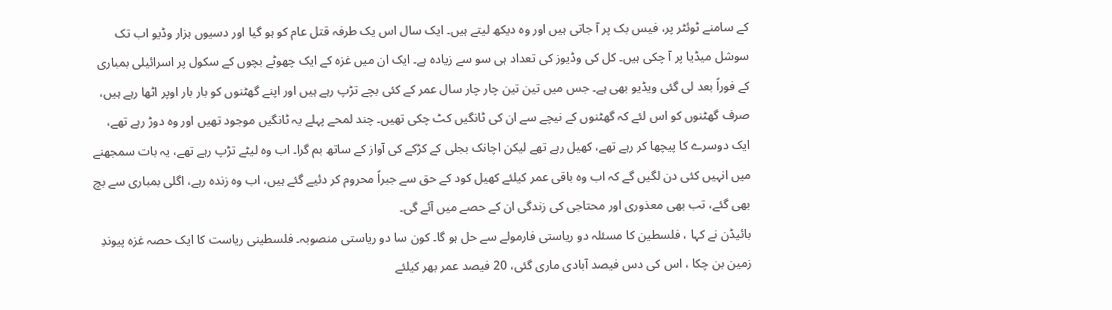کے سامنے ٹوئٹر پر، فیس بک پر آ جاتی ہیں اور وہ دیکھ لیتے ہیں۔ ایک سال اس یک طرفہ قتل عام کو ہو گیا اور دسیوں ہزار وڈیو اب تک سوشل میڈیا پر آ چکی ہیں۔ کل کی وڈیوز کی تعداد ہی سو سے زیادہ ہے۔ ایک ان میں غزہ کے ایک چھوٹے بچوں کے سکول پر اسرائیلی بمباری کے فوراً بعد لی گئی ویڈیو بھی ہے۔ جس میں تین تین چار چار سال عمر کے کئی بچے تڑپ رہے ہیں اور اپنے گھٹنوں کو بار بار اوپر اٹھا رہے ہیں، صرف گھٹنوں کو اس لئے کہ گھٹنوں کے نیچے سے ان کی ٹانگیں کٹ چکی تھیں۔ چند لمحے پہلے یہ ٹانگیں موجود تھیں اور وہ دوڑ رہے تھے، ایک دوسرے کا پیچھا کر رہے تھے، کھیل رہے تھے لیکن اچانک بجلی کے کڑکے کی آواز کے ساتھ بم گرا۔ اب وہ لیٹے تڑپ رہے تھے، یہ بات سمجھنے میں انہیں کئی دن لگیں گے کہ اب وہ باقی عمر کیلئے کھیل کود کے حق سے جبراً محروم کر دئیے گئے ہیں، اب وہ زندہ رہے، اگلی بمباری سے بچ بھی گئے، تب بھی معذوری اور محتاجی کی زندگی ان کے حصے میں آئے گی۔
بائیڈن نے کہا ، فلسطین کا مسئلہ دو ریاستی فارمولے سے حل ہو گا۔ کون سا دو ریاستی منصوبہ۔ فلسطینی ریاست کا ایک حصہ غزہ پیوندِ زمین بن چکا ، اس کی دس فیصد آبادی ماری گئی، 20 فیصد عمر بھر کیلئے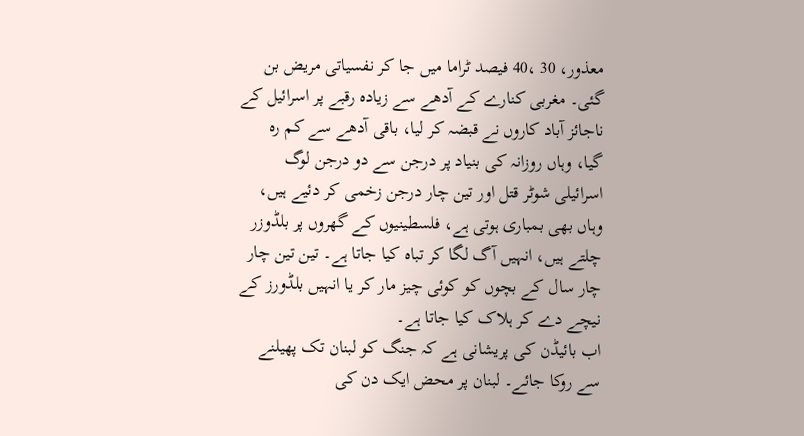معذور، 30 ،40 فیصد ٹراما میں جا کر نفسیاتی مریض بن گئی۔ مغربی کنارے کے آدھے سے زیادہ رقبے پر اسرائیل کے ناجائز آباد کاروں نے قبضہ کر لیا، باقی آدھے سے کم رہ گیا، وہاں روزانہ کی بنیاد پر درجن سے دو درجن لوگ اسرائیلی شوٹر قتل اور تین چار درجن زخمی کر دئیے ہیں، وہاں بھی بمباری ہوتی ہے، فلسطینیوں کے گھروں پر بلڈوزر چلتے ہیں، انہیں آگ لگا کر تباہ کیا جاتا ہے۔ تین تین چار چار سال کے بچوں کو کوئی چیز مار کر یا انہیں بلڈورز کے نیچے دے کر ہلاک کیا جاتا ہے۔
اب بائیڈن کی پریشانی ہے کہ جنگ کو لبنان تک پھیلنے سے روکا جائے۔ لبنان پر محض ایک دن کی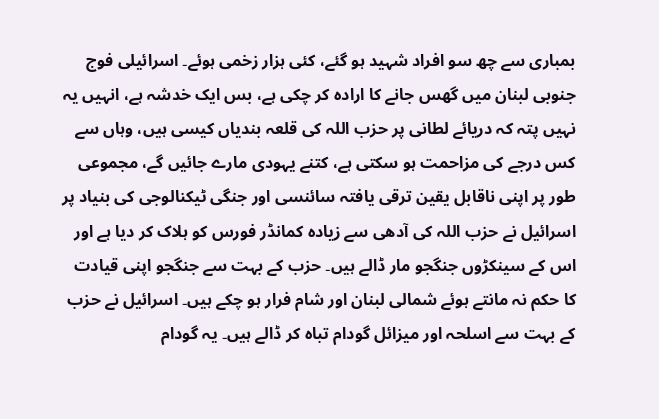بمباری سے چھ سو افراد شہید ہو گئے، کئی ہزار زخمی ہوئے۔ اسرائیلی فوج جنوبی لبنان میں گھس جانے کا ارادہ کر چکی ہے، بس ایک خدشہ ہے، انہیں یہ نہیں پتہ کہ دریائے لطانی پر حزب اللہ کی قلعہ بندیاں کیسی ہیں، وہاں سے کس درجے کی مزاحمت ہو سکتی ہے، کتنے یہودی مارے جائیں گے، مجموعی طور پر اپنی ناقابل یقین ترقی یافتہ سائنسی اور جنگی ٹیکنالوجی کی بنیاد پر اسرائیل نے حزب اللہ کی آدھی سے زیادہ کمانڈر فورس کو ہلاک کر دیا ہے اور اس کے سینکڑوں جنگجو مار ڈالے ہیں۔ حزب کے بہت سے جنگجو اپنی قیادت کا حکم نہ مانتے ہوئے شمالی لبنان اور شام فرار ہو چکے ہیں۔ اسرائیل نے حزب کے بہت سے اسلحہ اور میزائل گودام تباہ کر ڈالے ہیں۔ یہ گودام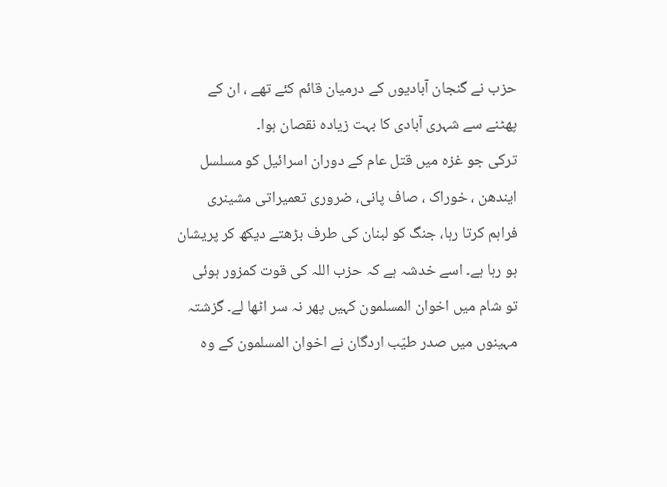حزب نے گنجان آبادیوں کے درمیان قائم کئے تھے ، ان کے پھٹنے سے شہری آبادی کا بہت زیادہ نقصان ہوا۔
ترکی جو غزہ میں قتل عام کے دوران اسرائیل کو مسلسل ایندھن ، خوراک ، صاف پانی، ضروری تعمیراتی مشینری فراہم کرتا رہا، جنگ کو لبنان کی طرف بڑھتے دیکھ کر پریشان ہو رہا ہے۔ اسے خدشہ ہے کہ حزب اللہ کی قوت کمزور ہوئی تو شام میں اخوان المسلمون کہیں پھر نہ سر اٹھا لے۔ گزشتہ مہینوں میں صدر طیّب اردگان نے اخوان المسلمون کے وہ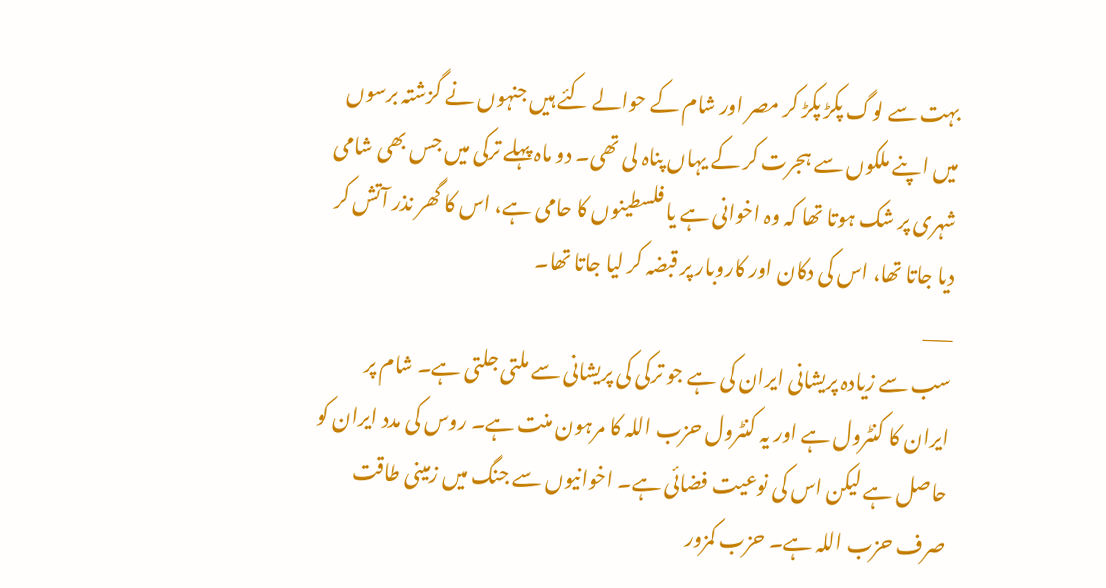بہت سے لوگ پکڑ پکڑ کر مصر اور شام کے حوالے کئے ہیں جنہوں نے گزشتہ برسوں میں اپنے ملکوں سے ہجرت کر کے یہاں پناہ لی تھی۔ دو ماہ پہلے ترکی میں جس بھی شامی شہری پر شک ہوتا تھا کہ وہ اخوانی ہے یا فلسطینوں کا حامی ہے، اس کا گھر نذر آتش کر دیا جاتا تھا، اس کی دکان اور کاروبار پر قبضہ کر لیا جاتا تھا۔
___
سب سے زیادہ پریشانی ایران کی ہے جو ترکی کی پریشانی سے ملتی جلتی ہے۔ شام پر ایران کا کنٹرول ہے اور یہ کنٹرول حزب اللہ کا مرہون منت ہے۔ روس کی مدد ایران کو حاصل ہے لیکن اس کی نوعیت فضائی ہے۔ اخوانیوں سے جنگ میں زمینی طاقت صرف حزب اللہ ہے۔ حزب کمزور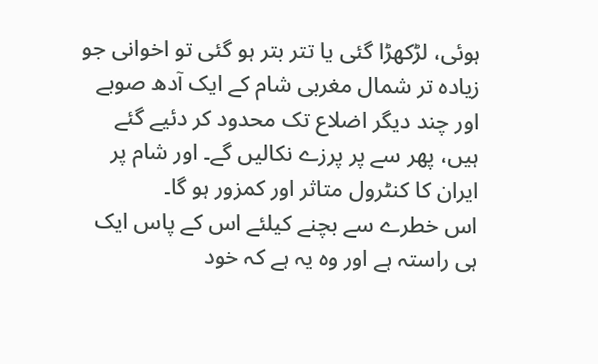ہوئی، لڑکھڑا گئی یا تتر بتر ہو گئی تو اخوانی جو زیادہ تر شمال مغربی شام کے ایک آدھ صوبے اور چند دیگر اضلاع تک محدود کر دئیے گئے ہیں، پھر سے پر پرزے نکالیں گے۔ اور شام پر ایران کا کنٹرول متاثر اور کمزور ہو گا۔
اس خطرے سے بچنے کیلئے اس کے پاس ایک ہی راستہ ہے اور وہ یہ ہے کہ خود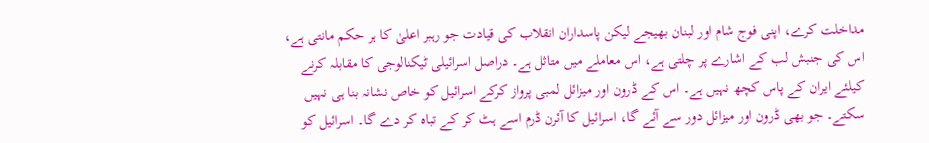مداخلت کرے، اپنی فوج شام اور لبنان بھیجے لیکن پاسداران انقلاب کی قیادت جو رہبر اعلیٰ کا ہر حکم مانتی ہے، اس کی جنبش لب کے اشارے پر چلتی ہے، اس معاملے میں متاثل ہے۔ دراصل اسرائیلی ٹیکنالوجی کا مقابلہ کرنے کیلئے ایران کے پاس کچھ نہیں ہے۔ اس کے ڈرون اور میزائل لمبی پرواز کرکے اسرائیل کو خاص نشانہ بنا ہی نہیں سکتے۔ جو بھی ڈرون اور میزائل دور سے آئے گا، اسرائیل کا آئرن ڈرم اسے ہٹ کر کے تباہ کر دے گا۔ اسرائیل کو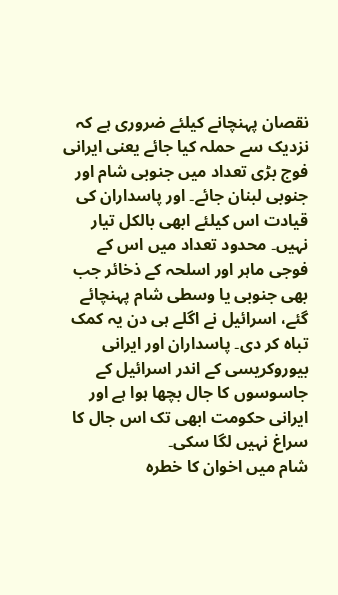نقصان پہنچانے کیلئے ضروری ہے کہ نزدیک سے حملہ کیا جائے یعنی ایرانی فوج بڑی تعداد میں جنوبی شام اور جنوبی لبنان جائے۔ اور پاسداران کی قیادت اس کیلئے ابھی بالکل تیار نہیں۔ محدود تعداد میں اس کے فوجی ماہر اور اسلحہ کے ذخائر جب بھی جنوبی یا وسطی شام پہنچائے گئے، اسرائیل نے اگلے ہی دن یہ کمک تباہ کر دی۔ پاسداران اور ایرانی بیوروکریسی کے اندر اسرائیل کے جاسوسوں کا جال بچھا ہوا ہے اور ایرانی حکومت ابھی تک اس جال کا سراغ نہیں لگا سکی۔
شام میں اخوان کا خطرہ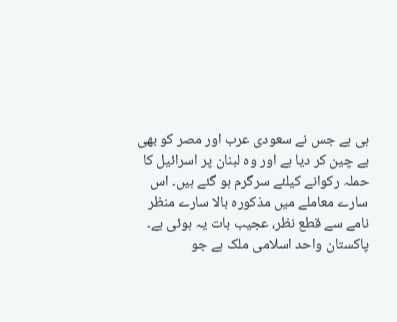ہی ہے جس نے سعودی عرب اور مصر کو بھی بے چین کر دیا ہے اور وہ لبنان پر اسرائیل کا حملہ رکوانے کیلئے سرگرم ہو گئے ہیں۔ اس سارے معاملے میں مذکورہ بالا سارے منظر نامے سے قطع نظر، عجیب بات یہ ہوئی ہے۔ پاکستان واحد اسلامی ملک ہے جو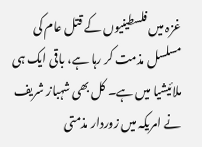غزہ میں فلسطینیوں کے قتل عام کی مسلسل مذمت کر رہا ہے، باقی ایک ہی ملائیشیا میں ہے۔ کل بھی شہباز شریف نے امریکہ میں زوردار مذمتی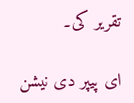تقریر کی۔

ای پیپر دی نیشن